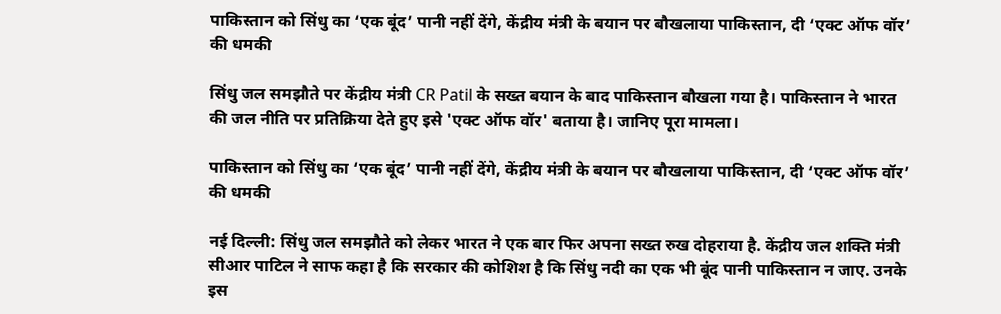पाकिस्तान को सिंधु का ‘एक बूंद’ पानी नहीं देंगे, केंद्रीय मंत्री के बयान पर बौखलाया पाकिस्तान, दी ‘एक्ट ऑफ वॉर’ की धमकी

सिंधु जल समझौते पर केंद्रीय मंत्री CR Patil के सख्त बयान के बाद पाकिस्तान बौखला गया है। पाकिस्तान ने भारत की जल नीति पर प्रतिक्रिया देते हुए इसे 'एक्ट ऑफ वॉर' बताया है। जानिए पूरा मामला।

पाकिस्तान को सिंधु का ‘एक बूंद’ पानी नहीं देंगे, केंद्रीय मंत्री के बयान पर बौखलाया पाकिस्तान, दी ‘एक्ट ऑफ वॉर’ की धमकी

नई दिल्ली: सिंधु जल समझौते को लेकर भारत ने एक बार फिर अपना सख्त रुख दोहराया है. केंद्रीय जल शक्ति मंत्री सीआर पाटिल ने साफ कहा है कि सरकार की कोशिश है कि सिंधु नदी का एक भी बूंद पानी पाकिस्तान न जाए. उनके इस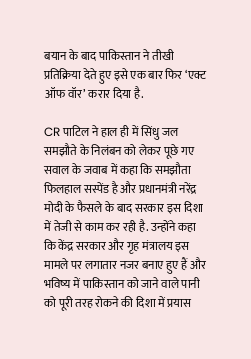बयान के बाद पाकिस्तान ने तीखी प्रतिक्रिया देते हुए इसे एक बार फिर ‘एक्ट ऑफ वॉर’ करार दिया है.

CR पाटिल ने हाल ही में सिंधु जल समझौते के निलंबन को लेकर पूछे गए सवाल के जवाब में कहा कि समझौता फिलहाल सस्पेंड है और प्रधानमंत्री नरेंद्र मोदी के फैसले के बाद सरकार इस दिशा में तेजी से काम कर रही है. उन्होंने कहा कि केंद्र सरकार और गृह मंत्रालय इस मामले पर लगातार नजर बनाए हुए हैं और भविष्य में पाकिस्तान को जाने वाले पानी को पूरी तरह रोकने की दिशा में प्रयास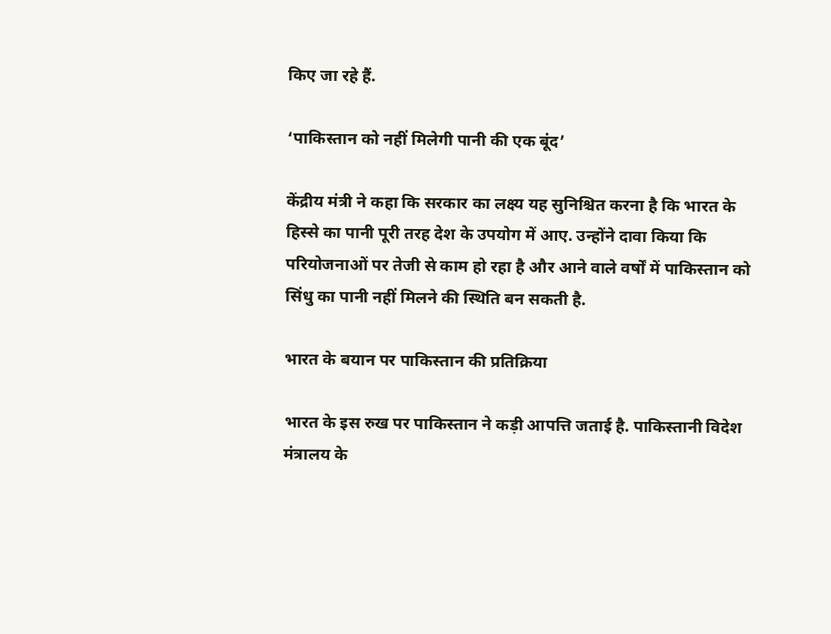किए जा रहे हैं.

‘पाकिस्तान को नहीं मिलेगी पानी की एक बूंद’

केंद्रीय मंत्री ने कहा कि सरकार का लक्ष्य यह सुनिश्चित करना है कि भारत के हिस्से का पानी पूरी तरह देश के उपयोग में आए. उन्होंने दावा किया कि परियोजनाओं पर तेजी से काम हो रहा है और आने वाले वर्षों में पाकिस्तान को सिंधु का पानी नहीं मिलने की स्थिति बन सकती है.

भारत के बयान पर पाकिस्तान की प्रतिक्रिया

भारत के इस रुख पर पाकिस्तान ने कड़ी आपत्ति जताई है. पाकिस्तानी विदेश मंत्रालय के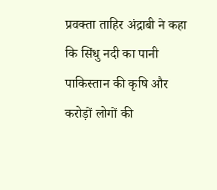प्रवक्ता ताहिर अंद्राबी ने कहा कि सिंधु नदी का पानी पाकिस्तान की कृषि और करोड़ों लोगों की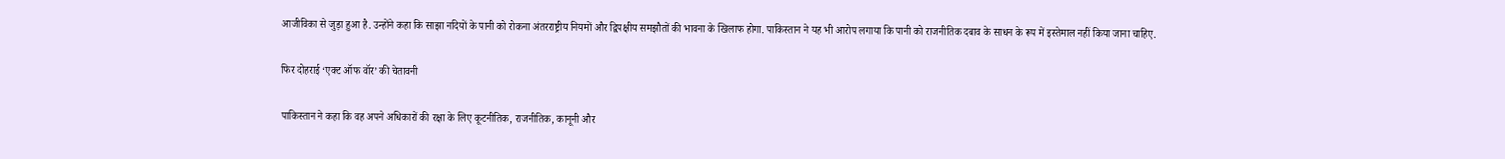आजीविका से जुड़ा हुआ है. उन्होंने कहा कि साझा नदियों के पानी को रोकना अंतरराष्ट्रीय नियमों और द्विपक्षीय समझौतों की भावना के खिलाफ होगा. पाकिस्तान ने यह भी आरोप लगाया कि पानी को राजनीतिक दबाव के साधन के रूप में इस्तेमाल नहीं किया जाना चाहिए.

फिर दोहराई ‘एक्ट ऑफ वॉर’ की चेतावनी

पाकिस्तान ने कहा कि वह अपने अधिकारों की रक्षा के लिए कूटनीतिक, राजनीतिक, कानूनी और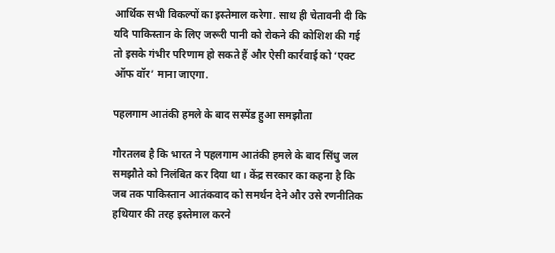आर्थिक सभी विकल्पों का इस्तेमाल करेगा. साथ ही चेतावनी दी कि यदि पाकिस्तान के लिए जरूरी पानी को रोकने की कोशिश की गई तो इसके गंभीर परिणाम हो सकते हैं और ऐसी कार्रवाई को ‘एक्ट ऑफ वॉर’ माना जाएगा.

पहलगाम आतंकी हमले के बाद सस्पेंड हुआ समझौता

गौरतलब है कि भारत ने पहलगाम आतंकी हमले के बाद सिंधु जल समझौते को निलंबित कर दिया था। केंद्र सरकार का कहना है कि जब तक पाकिस्तान आतंकवाद को समर्थन देने और उसे रणनीतिक हथियार की तरह इस्तेमाल करने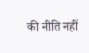की नीति नहीं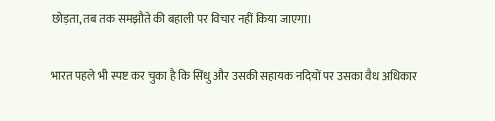छोड़ता, तब तक समझौते की बहाली पर विचार नहीं किया जाएगा।

भारत पहले भी स्पष्ट कर चुका है कि सिंधु और उसकी सहायक नदियों पर उसका वैध अधिकार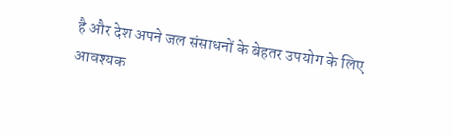है और देश अपने जल संसाधनों के बेहतर उपयोग के लिए आवश्यक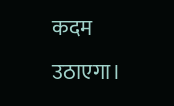कदम उठाएगा।